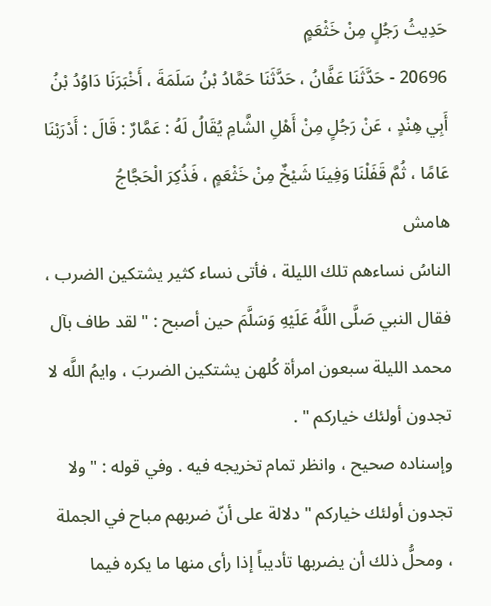حَدِيثُ رَجُلٍ مِنْ خَثْعَمٍ
20696 - حَدَّثَنَا عَفَّانُ ، حَدَّثَنَا حَمَّادُ بْنُ سَلَمَةَ ، أَخْبَرَنَا دَاوُدُ بْنُ أَبِي هِنْدٍ ، عَنْ رَجُلٍ مِنْ أَهْلِ الشَّامِ يُقَالُ لَهُ : عَمَّارٌ : قَالَ : أَدْرَبْنَا عَامًا ، ثُمَّ قَفَلْنَا وَفِينَا شَيْخٌ مِنْ خَثْعَمٍ ، فَذُكِرَ الْحَجَّاجُ
هامش
الناسُ نساءهم تلك الليلة ، فأتى نساء كثير يشتكين الضرب ، فقال النبي صَلَّى اللَّهُ عَلَيْهِ وَسَلَّمَ حين أصبح : " لقد طاف بآل محمد الليلة سبعون امرأة كُلهن يشتكين الضربَ ، وايمُ اللَّه لا تجدون أولئك خياركم " .
وإسناده صحيح ، وانظر تمام تخريجه فيه . وفي قوله : " ولا تجدون أولئك خياركم " دلالة على أنّ ضربهم مباح في الجملة ، ومحلُّ ذلك أن يضربها تأديباً إذا رأى منها ما يكره فيما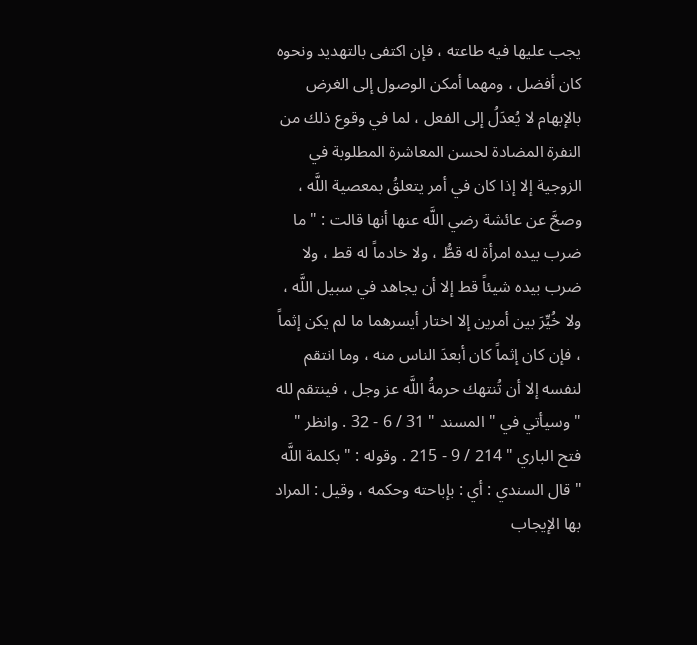يجب عليها فيه طاعته ، فإن اكتفى بالتهديد ونحوه كان أفضل ، ومهما أمكن الوصول إلى الغرض بالإبهام لا يُعدَلُ إلى الفعل ، لما في وقوع ذلك من النفرة المضادة لحسن المعاشرة المطلوبة في الزوجية إلا إذا كان في أمر يتعلقُ بمعصية اللَّه ، وصحَّ عن عائشة رضي اللَّه عنها أنها قالت : " ما ضرب بيده امرأة له قطُّ ، ولا خادماً له قط ، ولا ضرب بيده شيئاً قط إلا أن يجاهد في سبيل اللَّه ، ولا خُيِّرَ بين أمرين إلا اختار أيسرهما ما لم يكن إثماً ، فإن كان إثماً كان أبعدَ الناس منه ، وما انتقم لنفسه إلا أن تُنتهك حرمةُ اللَّه عز وجل ، فينتقم لله " وسيأتي في " المسند " 31 / 6 - 32 . وانظر " فتح الباري " 214 / 9 - 215 . وقوله : " بكلمة اللَّه " قال السندي : أي : بإباحته وحكمه ، وقيل : المراد بها الإيجاب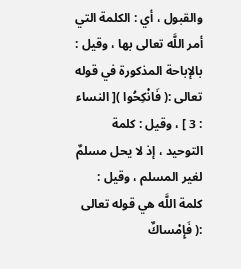والقبول ، أي : الكلمة التي أمر اللَّه تعالى بها ، وقيل : بالإباحة المذكورة في قوله تعالى :( فَانْكِحُوا )[ النساء : 3 ] ، وقيل : كلمة التوحيد ، إذ لا يحل مسلمٌ لغير المسلم ، وقيل : كلمة اللَّه هي قوله تعالى :( فَإِمْساكٌ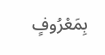بِمَعْرُوفٍ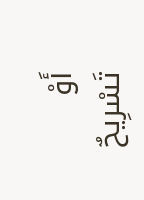أَوْ تَسْرِيحٌ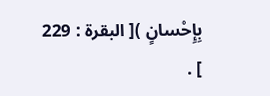بِإِحْسانٍ )[ البقرة : 229 ] .